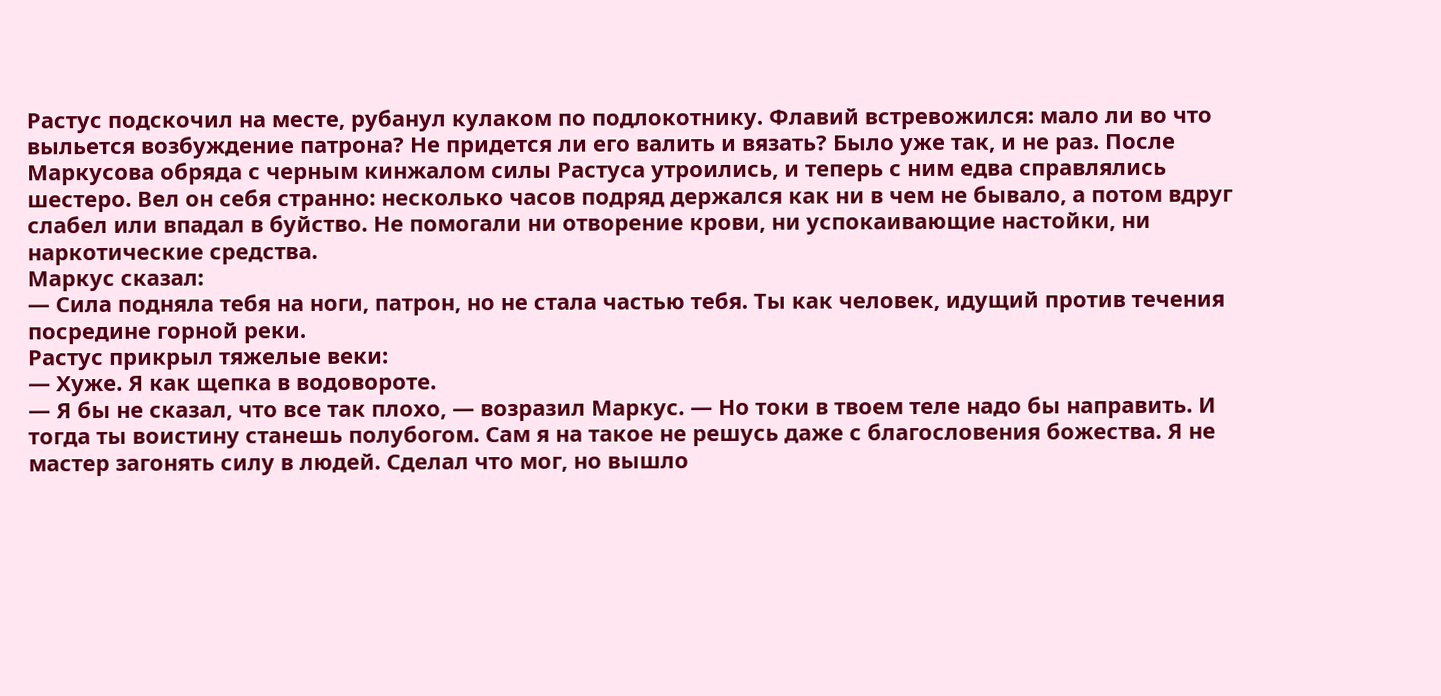Растус подскочил на месте, рубанул кулаком по подлокотнику. Флавий встревожился: мало ли во что выльется возбуждение патрона? Не придется ли его валить и вязать? Было уже так, и не раз. После Маркусова обряда с черным кинжалом силы Растуса утроились, и теперь с ним едва справлялись шестеро. Вел он себя странно: несколько часов подряд держался как ни в чем не бывало, а потом вдруг слабел или впадал в буйство. Не помогали ни отворение крови, ни успокаивающие настойки, ни наркотические средства.
Маркус сказал:
— Сила подняла тебя на ноги, патрон, но не стала частью тебя. Ты как человек, идущий против течения посредине горной реки.
Растус прикрыл тяжелые веки:
— Хуже. Я как щепка в водовороте.
— Я бы не сказал, что все так плохо, — возразил Маркус. — Но токи в твоем теле надо бы направить. И тогда ты воистину станешь полубогом. Сам я на такое не решусь даже с благословения божества. Я не мастер загонять силу в людей. Сделал что мог, но вышло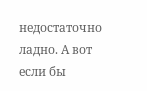недостаточно ладно. А вот если бы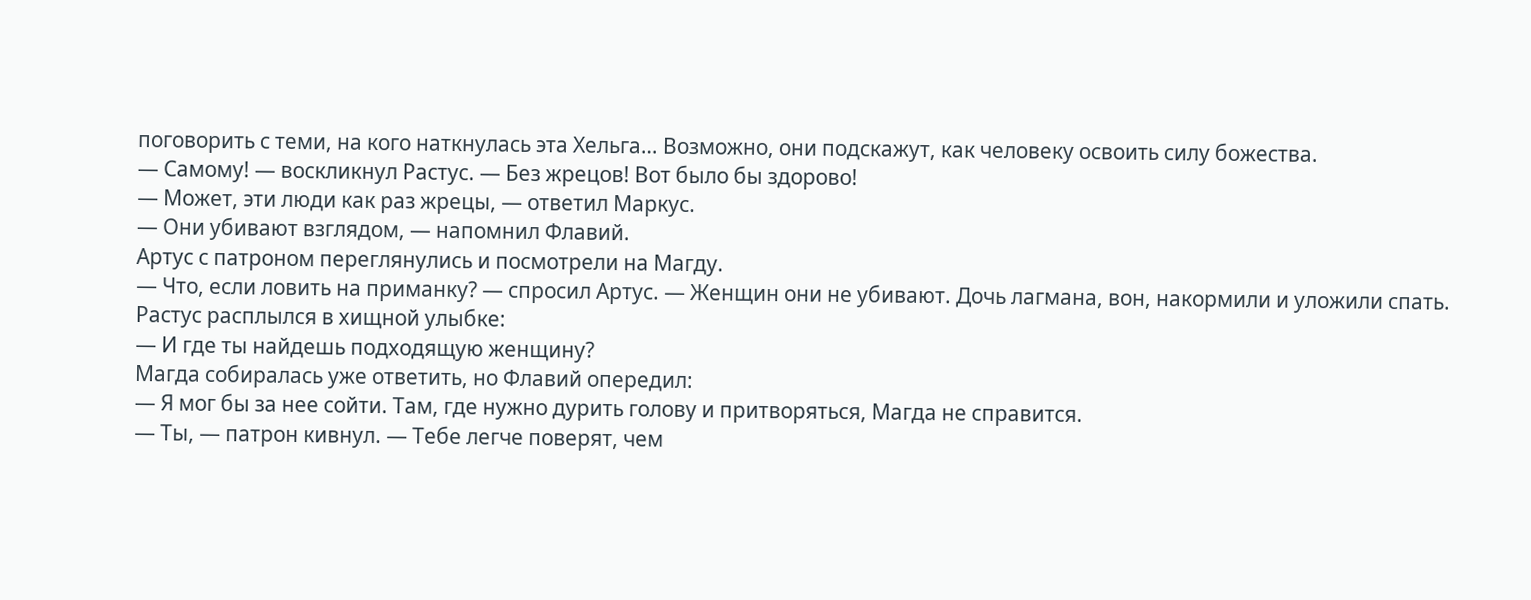поговорить с теми, на кого наткнулась эта Хельга… Возможно, они подскажут, как человеку освоить силу божества.
— Самому! — воскликнул Растус. — Без жрецов! Вот было бы здорово!
— Может, эти люди как раз жрецы, — ответил Маркус.
— Они убивают взглядом, — напомнил Флавий.
Артус с патроном переглянулись и посмотрели на Магду.
— Что, если ловить на приманку? — спросил Артус. — Женщин они не убивают. Дочь лагмана, вон, накормили и уложили спать.
Растус расплылся в хищной улыбке:
— И где ты найдешь подходящую женщину?
Магда собиралась уже ответить, но Флавий опередил:
— Я мог бы за нее сойти. Там, где нужно дурить голову и притворяться, Магда не справится.
— Ты, — патрон кивнул. — Тебе легче поверят, чем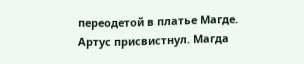переодетой в платье Магде.
Артус присвистнул. Магда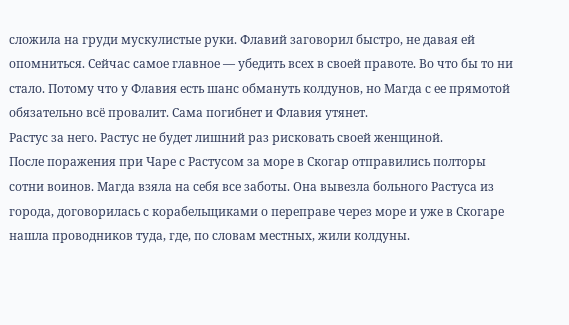сложила на груди мускулистые руки. Флавий заговорил быстро, не давая ей опомниться. Сейчас самое главное — убедить всех в своей правоте. Во что бы то ни стало. Потому что у Флавия есть шанс обмануть колдунов, но Магда с ее прямотой обязательно всё провалит. Сама погибнет и Флавия утянет.
Растус за него. Растус не будет лишний раз рисковать своей женщиной.
После поражения при Чаре с Растусом за море в Скогар отправились полторы сотни воинов. Магда взяла на себя все заботы. Она вывезла больного Растуса из города, договорилась с корабельщиками о переправе через море и уже в Скогаре нашла проводников туда, где, по словам местных, жили колдуны.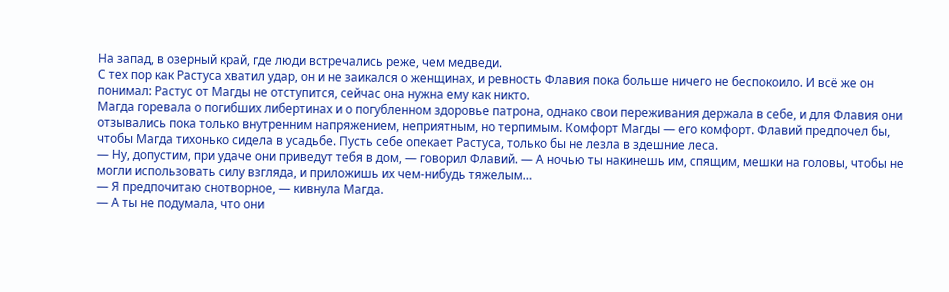На запад, в озерный край, где люди встречались реже, чем медведи.
С тех пор как Растуса хватил удар, он и не заикался о женщинах, и ревность Флавия пока больше ничего не беспокоило. И всё же он понимал: Растус от Магды не отступится, сейчас она нужна ему как никто.
Магда горевала о погибших либертинах и о погубленном здоровье патрона, однако свои переживания держала в себе, и для Флавия они отзывались пока только внутренним напряжением, неприятным, но терпимым. Комфорт Магды — его комфорт. Флавий предпочел бы, чтобы Магда тихонько сидела в усадьбе. Пусть себе опекает Растуса, только бы не лезла в здешние леса.
— Ну, допустим, при удаче они приведут тебя в дом, — говорил Флавий. — А ночью ты накинешь им, спящим, мешки на головы, чтобы не могли использовать силу взгляда, и приложишь их чем-нибудь тяжелым…
— Я предпочитаю снотворное, — кивнула Магда.
— А ты не подумала, что они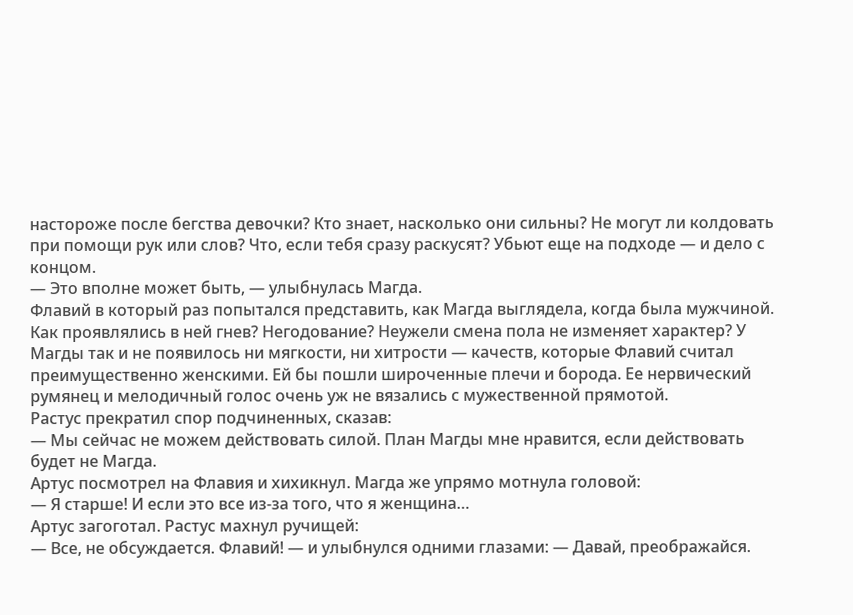настороже после бегства девочки? Кто знает, насколько они сильны? Не могут ли колдовать при помощи рук или слов? Что, если тебя сразу раскусят? Убьют еще на подходе — и дело с концом.
— Это вполне может быть, — улыбнулась Магда.
Флавий в который раз попытался представить, как Магда выглядела, когда была мужчиной. Как проявлялись в ней гнев? Негодование? Неужели смена пола не изменяет характер? У Магды так и не появилось ни мягкости, ни хитрости — качеств, которые Флавий считал преимущественно женскими. Ей бы пошли широченные плечи и борода. Ее нервический румянец и мелодичный голос очень уж не вязались с мужественной прямотой.
Растус прекратил спор подчиненных, сказав:
— Мы сейчас не можем действовать силой. План Магды мне нравится, если действовать будет не Магда.
Артус посмотрел на Флавия и хихикнул. Магда же упрямо мотнула головой:
— Я старше! И если это все из-за того, что я женщина…
Артус загоготал. Растус махнул ручищей:
— Все, не обсуждается. Флавий! — и улыбнулся одними глазами: — Давай, преображайся.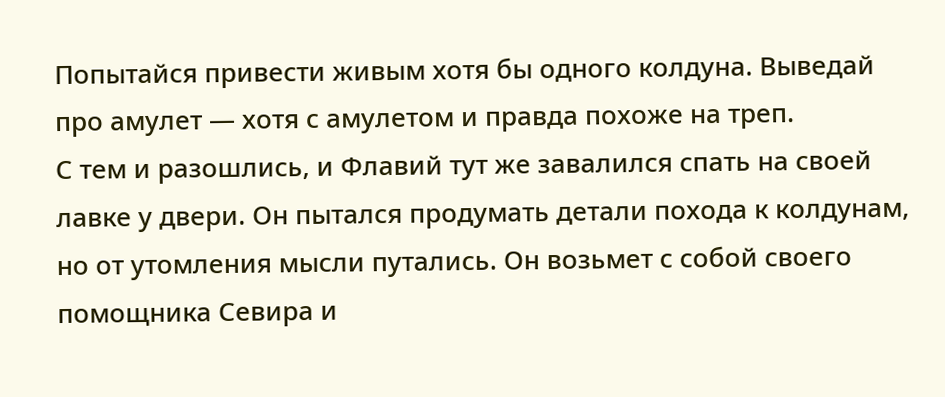Попытайся привести живым хотя бы одного колдуна. Выведай про амулет — хотя с амулетом и правда похоже на треп.
С тем и разошлись, и Флавий тут же завалился спать на своей лавке у двери. Он пытался продумать детали похода к колдунам, но от утомления мысли путались. Он возьмет с собой своего помощника Севира и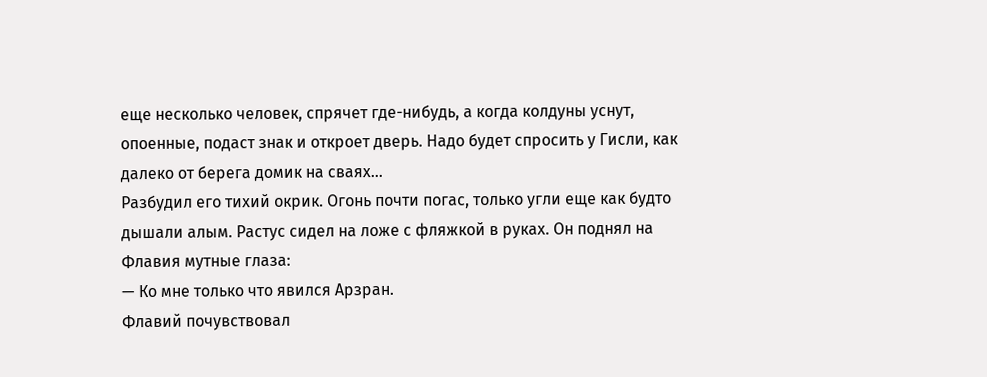еще несколько человек, спрячет где-нибудь, а когда колдуны уснут, опоенные, подаст знак и откроет дверь. Надо будет спросить у Гисли, как далеко от берега домик на сваях…
Разбудил его тихий окрик. Огонь почти погас, только угли еще как будто дышали алым. Растус сидел на ложе с фляжкой в руках. Он поднял на Флавия мутные глаза:
— Ко мне только что явился Арзран.
Флавий почувствовал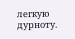легкую дурноту.